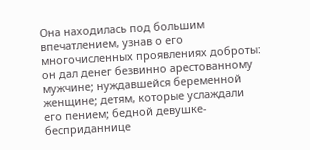Она находилась под большим впечатлением, узнав о его многочисленных проявлениях доброты: он дал денег безвинно арестованному мужчине; нуждавшейся беременной женщине; детям, которые услаждали его пением; бедной девушке-бесприданнице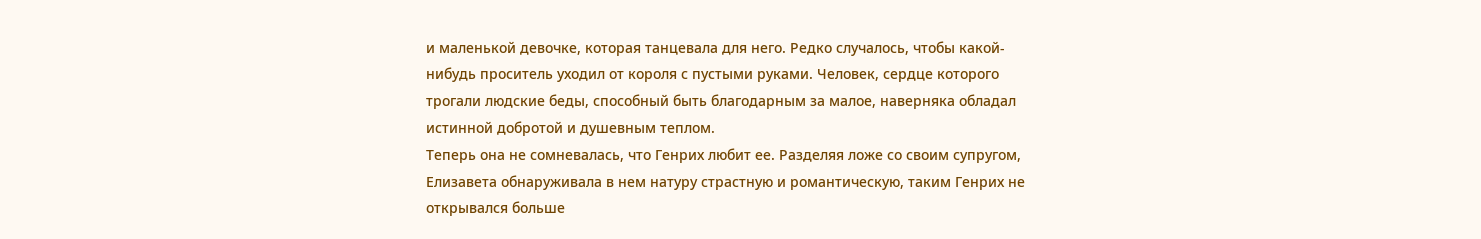и маленькой девочке, которая танцевала для него. Редко случалось, чтобы какой-нибудь проситель уходил от короля с пустыми руками. Человек, сердце которого трогали людские беды, способный быть благодарным за малое, наверняка обладал истинной добротой и душевным теплом.
Теперь она не сомневалась, что Генрих любит ее. Разделяя ложе со своим супругом, Елизавета обнаруживала в нем натуру страстную и романтическую, таким Генрих не открывался больше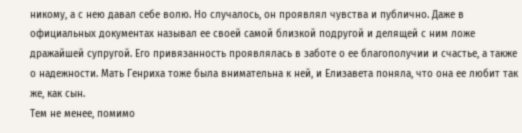никому, а с нею давал себе волю. Но случалось, он проявлял чувства и публично. Даже в официальных документах называл ее своей самой близкой подругой и делящей с ним ложе дражайшей супругой. Его привязанность проявлялась в заботе о ее благополучии и счастье, а также о надежности. Мать Генриха тоже была внимательна к ней, и Елизавета поняла, что она ее любит так же, как сын.
Тем не менее, помимо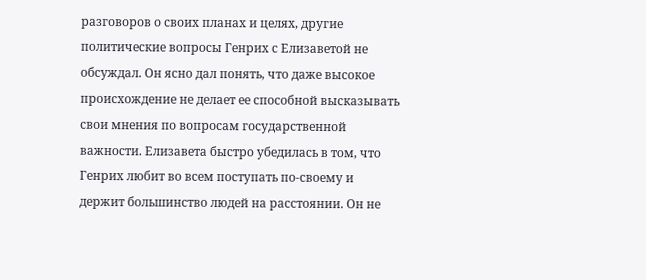разговоров о своих планах и целях, другие политические вопросы Генрих с Елизаветой не обсуждал. Он ясно дал понять, что даже высокое происхождение не делает ее способной высказывать свои мнения по вопросам государственной важности. Елизавета быстро убедилась в том, что Генрих любит во всем поступать по-своему и держит большинство людей на расстоянии. Он не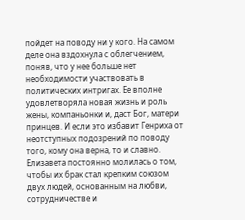пойдет на поводу ни у кого. На самом деле она вздохнула с облегчением, поняв, что у нее больше нет необходимости участвовать в политических интригах. Ее вполне удовлетворяла новая жизнь и роль жены, компаньонки и, даст Бог, матери принцев. И если это избавит Генриха от неотступных подозрений по поводу того, кому она верна, то и славно.
Елизавета постоянно молилась о том, чтобы их брак стал крепким союзом двух людей, основанным на любви, сотрудничестве и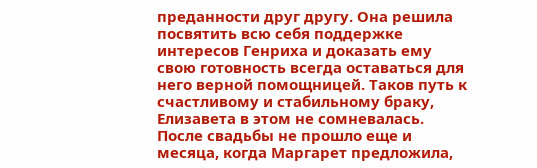преданности друг другу. Она решила посвятить всю себя поддержке интересов Генриха и доказать ему свою готовность всегда оставаться для него верной помощницей. Таков путь к счастливому и стабильному браку, Елизавета в этом не сомневалась.
После свадьбы не прошло еще и месяца, когда Маргарет предложила,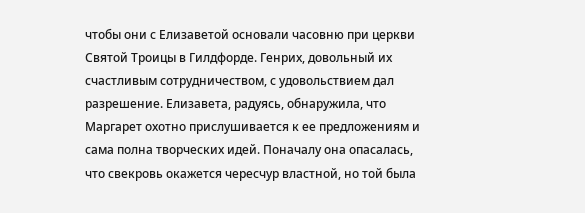чтобы они с Елизаветой основали часовню при церкви Святой Троицы в Гилдфорде. Генрих, довольный их счастливым сотрудничеством, с удовольствием дал разрешение. Елизавета, радуясь, обнаружила, что Маргарет охотно прислушивается к ее предложениям и сама полна творческих идей. Поначалу она опасалась, что свекровь окажется чересчур властной, но той была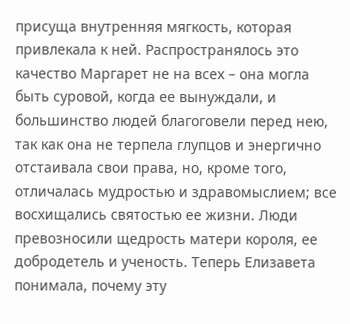присуща внутренняя мягкость, которая привлекала к ней. Распространялось это качество Маргарет не на всех – она могла быть суровой, когда ее вынуждали, и большинство людей благоговели перед нею, так как она не терпела глупцов и энергично отстаивала свои права, но, кроме того, отличалась мудростью и здравомыслием; все восхищались святостью ее жизни. Люди превозносили щедрость матери короля, ее добродетель и ученость. Теперь Елизавета понимала, почему эту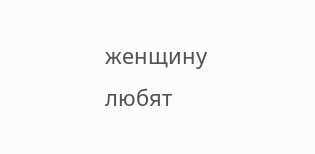женщину любят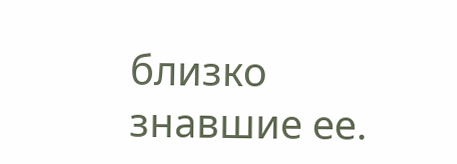близко знавшие ее.